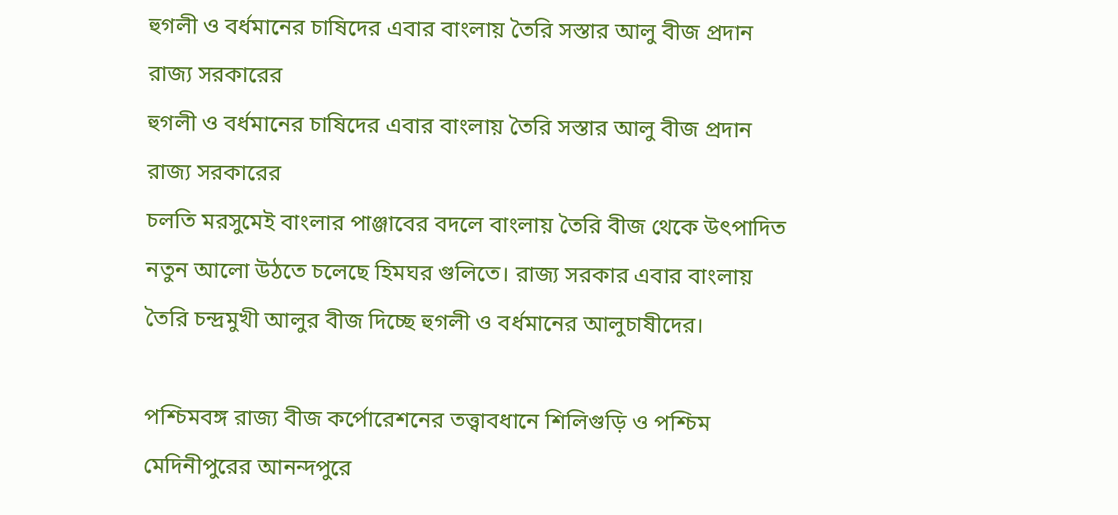হুগলী ও বর্ধমানের চাষিদের এবার বাংলায় তৈরি সস্তার আলু বীজ প্রদান রাজ্য সরকারের
হুগলী ও বর্ধমানের চাষিদের এবার বাংলায় তৈরি সস্তার আলু বীজ প্রদান রাজ্য সরকারের
চলতি মরসুমেই বাংলার পাঞ্জাবের বদলে বাংলায় তৈরি বীজ থেকে উৎপাদিত নতুন আলো উঠতে চলেছে হিমঘর গুলিতে। রাজ্য সরকার এবার বাংলায় তৈরি চন্দ্রমুখী আলুর বীজ দিচ্ছে হুগলী ও বর্ধমানের আলুচাষীদের।

পশ্চিমবঙ্গ রাজ্য বীজ কর্পোরেশনের তত্ত্বাবধানে শিলিগুড়ি ও পশ্চিম মেদিনীপুরের আনন্দপুরে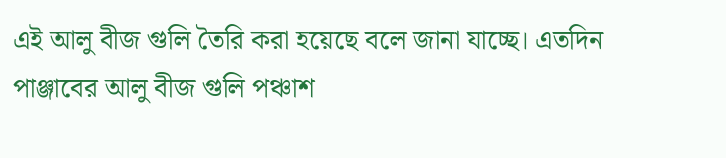এই আলু বীজ গুলি তৈরি করা হয়েছে বলে জানা যাচ্ছে। এতদিন পাঞ্জাবের আলু বীজ গুলি পঞ্চাশ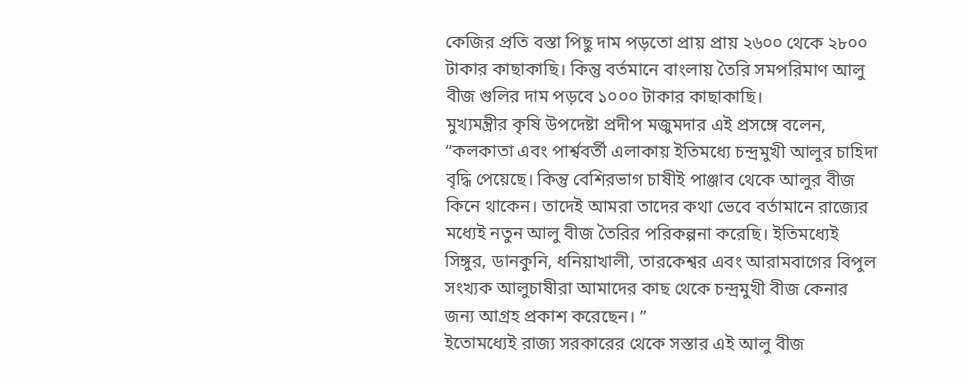কেজির প্রতি বস্তা পিছু দাম পড়তো প্রায় প্রায় ২৬০০ থেকে ২৮০০ টাকার কাছাকাছি। কিন্তু বর্তমানে বাংলায় তৈরি সমপরিমাণ আলু বীজ গুলির দাম পড়বে ১০০০ টাকার কাছাকাছি।
মুখ্যমন্ত্রীর কৃষি উপদেষ্টা প্রদীপ মজুমদার এই প্রসঙ্গে বলেন, “কলকাতা এবং পার্শ্ববর্তী এলাকায় ইতিমধ্যে চন্দ্রমুখী আলুর চাহিদা বৃদ্ধি পেয়েছে। কিন্তু বেশিরভাগ চাষীই পাঞ্জাব থেকে আলুর বীজ কিনে থাকেন। তাদেই আমরা তাদের কথা ভেবে বর্তামানে রাজ্যের মধ্যেই নতুন আলু বীজ তৈরির পরিকল্পনা করেছি। ইতিমধ্যেই সিঙ্গুর, ডানকুনি, ধনিয়াখালী, তারকেশ্বর এবং আরামবাগের বিপুল সংখ্যক আলুচাষীরা আমাদের কাছ থেকে চন্দ্রমুখী বীজ কেনার জন্য আগ্রহ প্রকাশ করেছেন। ”
ইতোমধ্যেই রাজ্য সরকারের থেকে সস্তার এই আলু বীজ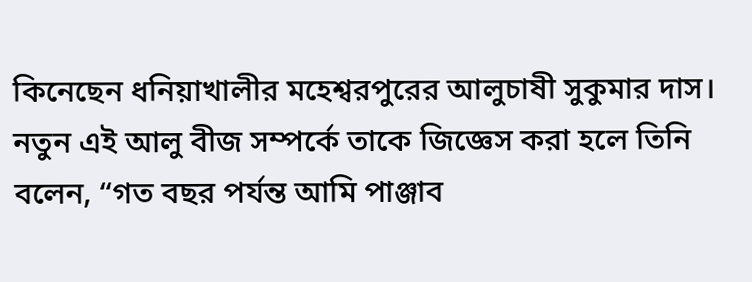কিনেছেন ধনিয়াখালীর মহেশ্বরপুরের আলুচাষী সুকুমার দাস। নতুন এই আলু বীজ সম্পর্কে তাকে জিজ্ঞেস করা হলে তিনি বলেন, “গত বছর পর্যন্ত আমি পাঞ্জাব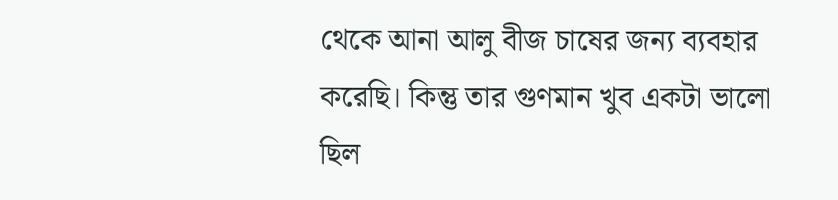থেকে আনা আলু বীজ চাষের জন্য ব্যবহার করেছি। কিন্তু তার গুণমান খুব একটা ভালো ছিল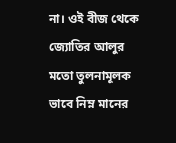না। ওই বীজ থেকে জ্যোতির আলুর মতো তুলনামূলক ভাবে নিম্ন মানের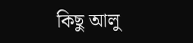কিছু আলু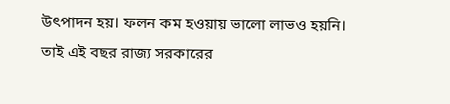উৎপাদন হয়। ফলন কম হওয়ায় ভালো লাভও হয়নি। তাই এই বছর রাজ্য সরকারের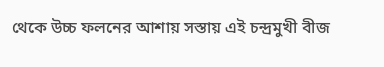থেকে উচ্চ ফলনের আশায় সস্তায় এই চন্দ্রমুখী বীজ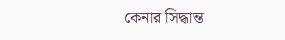কেনার সিদ্ধান্ত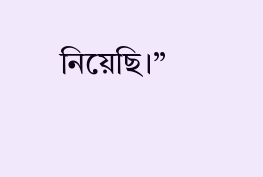নিয়েছি।”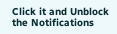Click it and Unblock the Notifications